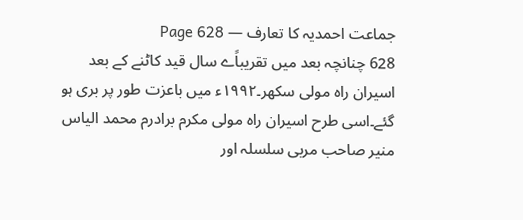جماعت احمدیہ کا تعارف — Page 628
628 چنانچہ بعد میں تقریباًے سال قید کاٹنے کے بعد اسیران راہ مولی سکھر۔۱۹۹۲ء میں باعزت طور پر بری ہو گئے۔اسی طرح اسیران راه مولی مکرم برادرم محمد الیاس منیر صاحب مربی سلسلہ اور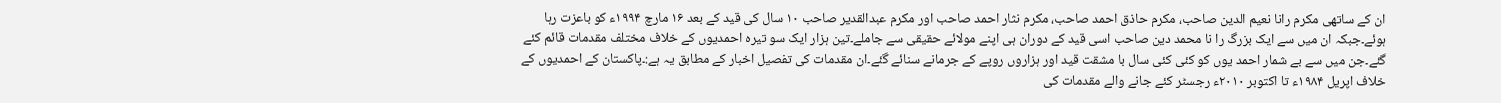ان کے ساتھی مکرم رانا نعیم الدین صاحب، مکرم حاذق احمد صاحب، مکرم نثار احمد صاحب اور مکرم عبدالقدیر صاحب ۱۰ سال کی قید کے بعد ۱۶ مارچ ۱۹۹۴ء کو باعزت رہا ہوئے۔جبکہ ان میں سے ایک بزرگ را نا محمد دین صاحب اسی قید کے دوران ہی اپنے مولائے حقیقی سے جاملے۔تین ہزار ایک سو تیرہ احمدیوں کے خلاف مختلف مقدمات قائم کئے گئے۔جن میں سے بے شمار احمد یوں کو کئی کئی سال با مشقت قید اور ہزاروں روپے کے جرمانے سنائے گئے۔ان مقدمات کی تفصیل اخبار کے مطابق یہ ہے:۔پاکستان کے احمدیوں کے خلاف اپریل ۱۹۸۴ء تا اکتوبر ۲۰۱۰ء رجسٹر کئے جانے والے مقدمات کی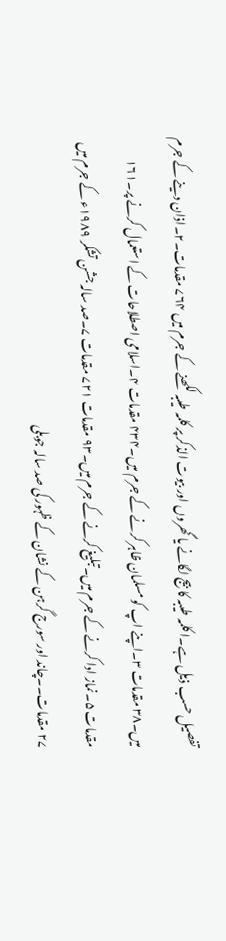تفصیل حسب ذیل ہے۔ا کلمہ طیبہ کا بیج لگانے یا گھروں اور بیوت الذکر پر کلمہ طیبہ لکھنے کے جرم میں ۷۶۴ مقدمات۔۲۔اذان دینے کے جرم میں۔۳۸ مقدمات ۳۔اپنے اپ کو مسلمان ظاہر کرنے کے جرم میں۔۴۳۴ مقدمات ۴۔اسلامی اصطلاحات کے استعمال کرنے پر۔۱۶۱ مقدمات ۵۔نماز ادا کرنے کے جرم میں۔تبلیغ کرنے کے جرم میں۔۹۳ مقدمات ۷۲۱ مقدمات ۷۔صد سالہ جشن تشکر ۱۹۸۹ء کے جرم میں ۲۷ مقدمات۔۔چاند اور سورج گرہن کے نشان کے ظہور کی صد سالہ جوبلی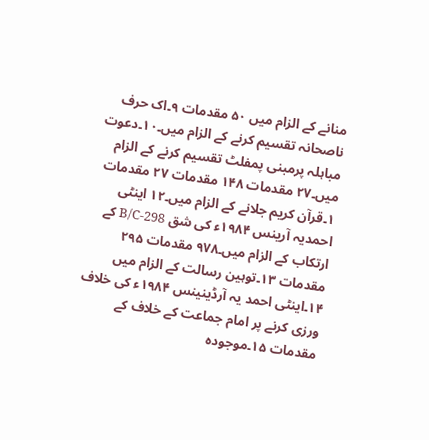منانے کے الزام میں ۵۰ مقدمات ۹۔اک حرف ناصحانہ تقسیم کرنے کے الزام میں۔۱۰۔دعوت مباہلہ پرمبنی پمفلٹ تقسیم کرنے کے الزام میں۔۲۷ مقدمات ۱۴۸ مقدمات ۲۷ مقدمات ۱۔قرآن کریم جلانے کے الزام میں۔۱۲ اینٹی احمدیہ آرینس ۱۹۸۴ء کی شق B/C-298 کے ارتکاب کے الزام میں۔۹۷۸ مقدمات ۲۹۵ مقدمات ۱۳۔توہین رسالت کے الزام میں ۱۴۔اینٹی احمد یہ آرڈینینس ۱۹۸۴ء کی خلاف ورزی کرنے پر امام جماعت کے خلاف کے مقدمات ۱۵۔موجودہ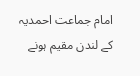امام جماعت احمدیہ کے لندن مقیم ہونے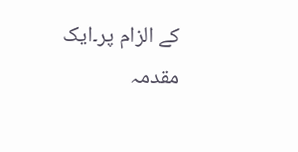کے الزام پر۔ایک مقدمہ